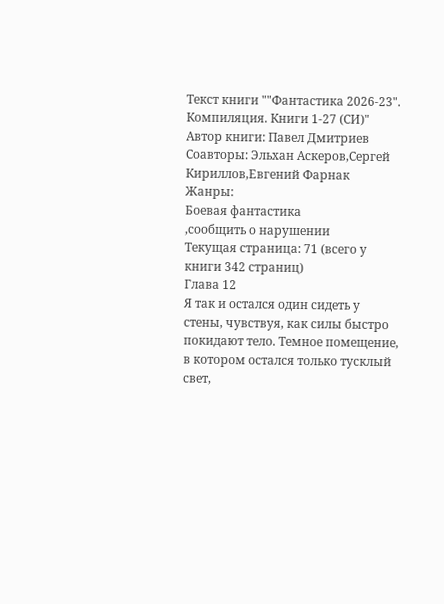Текст книги ""Фантастика 2026-23". Компиляция. Книги 1-27 (СИ)"
Автор книги: Павел Дмитриев
Соавторы: Эльхан Аскеров,Сергей Кириллов,Евгений Фарнак
Жанры:
Боевая фантастика
,сообщить о нарушении
Текущая страница: 71 (всего у книги 342 страниц)
Глава 12
Я так и остался один сидеть у стены, чувствуя, как силы быстро покидают тело. Темное помещение, в котором остался только тусклый свет,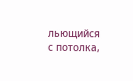льющийся с потолка,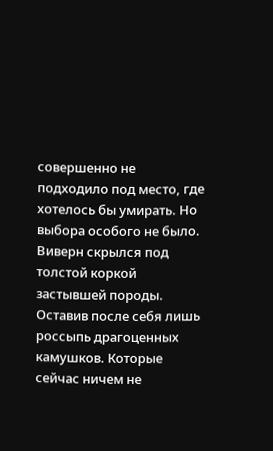совершенно не подходило под место, где хотелось бы умирать. Но выбора особого не было. Виверн скрылся под толстой коркой застывшей породы. Оставив после себя лишь россыпь драгоценных камушков. Которые сейчас ничем не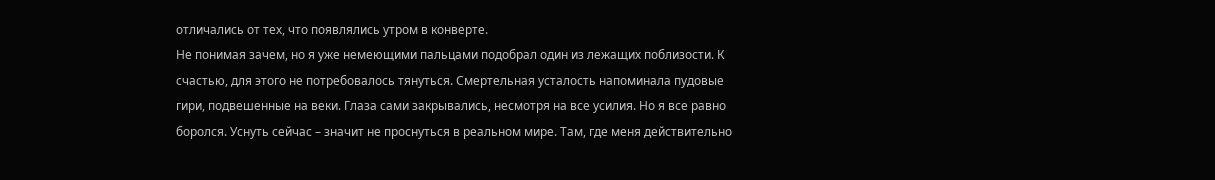отличались от тех, что появлялись утром в конверте.
Не понимая зачем, но я уже немеющими пальцами подобрал один из лежащих поблизости. К счастью, для этого не потребовалось тянуться. Смертельная усталость напоминала пудовые гири, подвешенные на веки. Глаза сами закрывались, несмотря на все усилия. Но я все равно боролся. Уснуть сейчас – значит не проснуться в реальном мире. Там, где меня действительно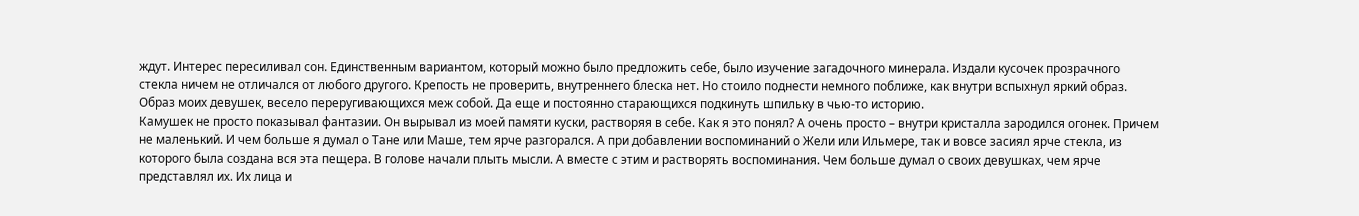ждут. Интерес пересиливал сон. Единственным вариантом, который можно было предложить себе, было изучение загадочного минерала. Издали кусочек прозрачного стекла ничем не отличался от любого другого. Крепость не проверить, внутреннего блеска нет. Но стоило поднести немного поближе, как внутри вспыхнул яркий образ. Образ моих девушек, весело переругивающихся меж собой. Да еще и постоянно старающихся подкинуть шпильку в чью-то историю.
Камушек не просто показывал фантазии. Он вырывал из моей памяти куски, растворяя в себе. Как я это понял? А очень просто – внутри кристалла зародился огонек. Причем не маленький. И чем больше я думал о Тане или Маше, тем ярче разгорался. А при добавлении воспоминаний о Жели или Ильмере, так и вовсе засиял ярче стекла, из которого была создана вся эта пещера. В голове начали плыть мысли. А вместе с этим и растворять воспоминания. Чем больше думал о своих девушках, чем ярче представлял их. Их лица и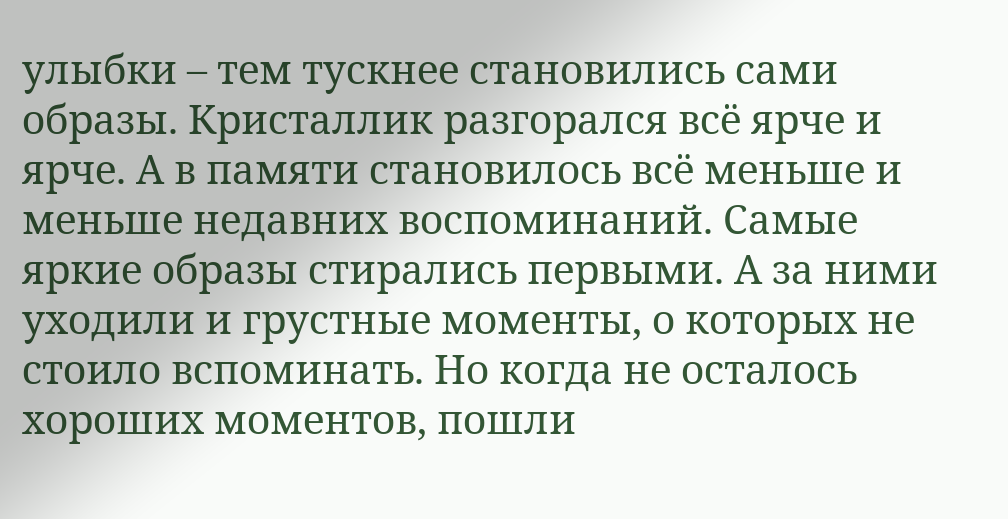улыбки – тем тускнее становились сами образы. Кристаллик разгорался всё ярче и ярче. А в памяти становилось всё меньше и меньше недавних воспоминаний. Самые яркие образы стирались первыми. А за ними уходили и грустные моменты, о которых не стоило вспоминать. Но когда не осталось хороших моментов, пошли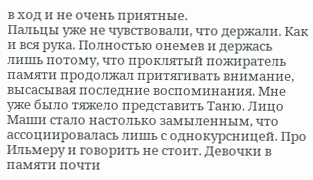в ход и не очень приятные.
Пальцы уже не чувствовали, что держали. Как и вся рука. Полностью онемев и держась лишь потому, что проклятый пожиратель памяти продолжал притягивать внимание, высасывая последние воспоминания. Мне уже было тяжело представить Таню. Лицо Маши стало настолько замыленным, что ассоциировалась лишь с однокурсницей. Про Ильмеру и говорить не стоит. Девочки в памяти почти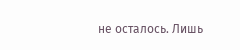не осталось. Лишь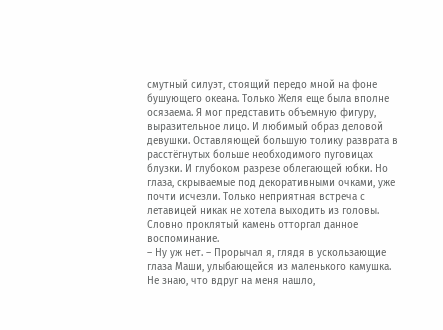смутный силуэт, стоящий передо мной на фоне бушующего океана. Только Желя еще была вполне осязаема. Я мог представить объемную фигуру, выразительное лицо. И любимый образ деловой девушки. Оставляющей большую толику разврата в расстёгнутых больше необходимого пуговицах блузки. И глубоком разрезе облегающей юбки. Но глаза, скрываемые под декоративными очками, уже почти исчезли. Только неприятная встреча с летавицей никак не хотела выходить из головы. Словно проклятый камень отторгал данное воспоминание.
– Ну уж нет. – Прорычал я, глядя в ускользающие глаза Маши, улыбающейся из маленького камушка.
Не знаю, что вдруг на меня нашло,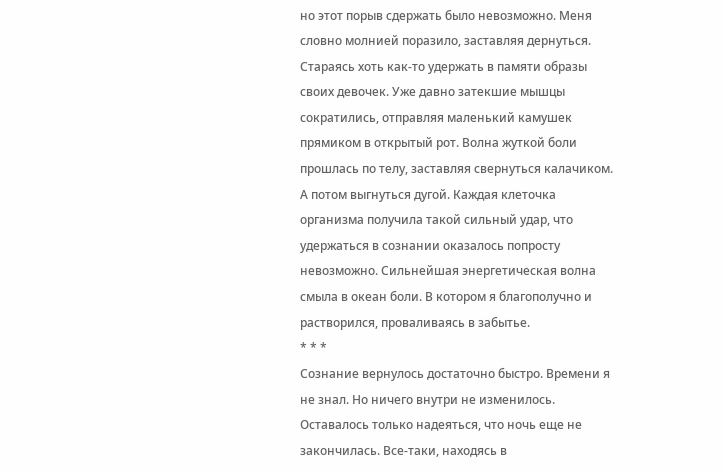но этот порыв сдержать было невозможно. Меня словно молнией поразило, заставляя дернуться. Стараясь хоть как-то удержать в памяти образы своих девочек. Уже давно затекшие мышцы сократились, отправляя маленький камушек прямиком в открытый рот. Волна жуткой боли прошлась по телу, заставляя свернуться калачиком. А потом выгнуться дугой. Каждая клеточка организма получила такой сильный удар, что удержаться в сознании оказалось попросту невозможно. Сильнейшая энергетическая волна смыла в океан боли. В котором я благополучно и растворился, проваливаясь в забытье.
* * *
Сознание вернулось достаточно быстро. Времени я не знал. Но ничего внутри не изменилось. Оставалось только надеяться, что ночь еще не закончилась. Все-таки, находясь в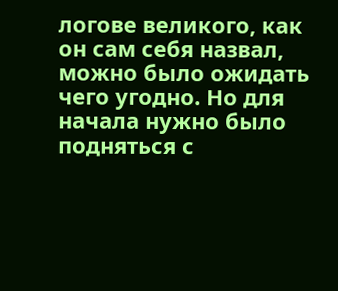логове великого, как он сам себя назвал, можно было ожидать чего угодно. Но для начала нужно было подняться с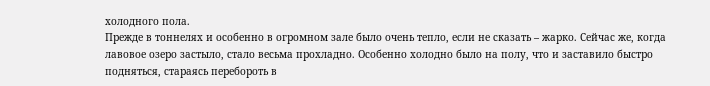холодного пола.
Прежде в тоннелях и особенно в огромном зале было очень тепло, если не сказать – жарко. Сейчас же, когда лавовое озеро застыло, стало весьма прохладно. Особенно холодно было на полу, что и заставило быстро подняться, стараясь перебороть в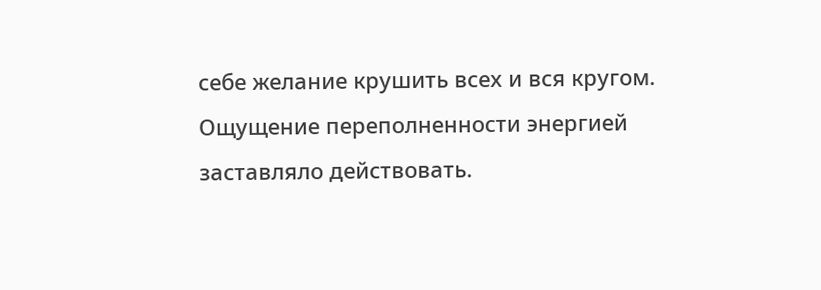себе желание крушить всех и вся кругом. Ощущение переполненности энергией заставляло действовать.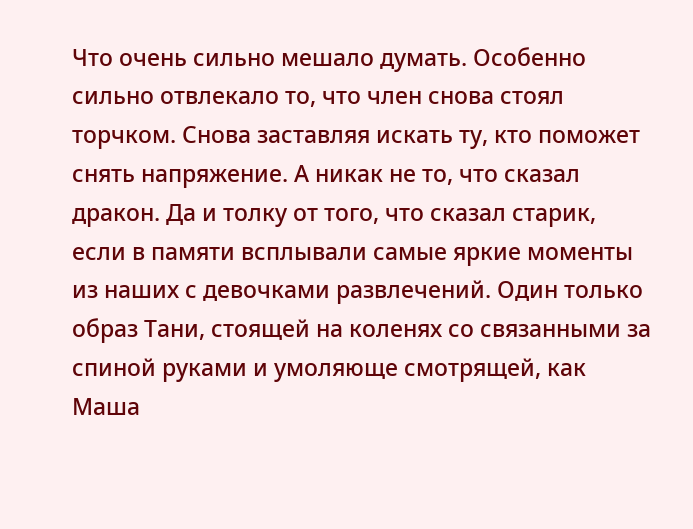Что очень сильно мешало думать. Особенно сильно отвлекало то, что член снова стоял торчком. Снова заставляя искать ту, кто поможет снять напряжение. А никак не то, что сказал дракон. Да и толку от того, что сказал старик, если в памяти всплывали самые яркие моменты из наших с девочками развлечений. Один только образ Тани, стоящей на коленях со связанными за спиной руками и умоляюще смотрящей, как Маша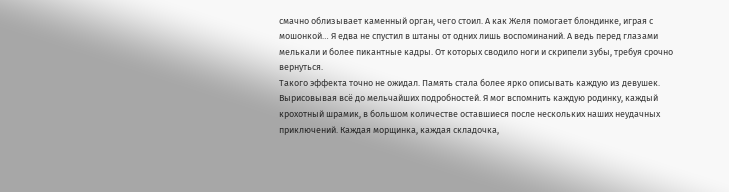смачно облизывает каменный орган, чего стоил. А как Желя помогает блондинке, играя с мошонкой… Я едва не спустил в штаны от одних лишь воспоминаний. А ведь перед глазами мелькали и более пикантные кадры. От которых сводило ноги и скрипели зубы, требуя срочно вернуться.
Такого эффекта точно не ожидал. Память стала более ярко описывать каждую из девушек. Вырисовывая всё до мельчайших подробностей. Я мог вспомнить каждую родинку, каждый крохотный шрамик, в большом количестве оставшиеся после нескольких наших неудачных приключений. Каждая морщинка, каждая складочка,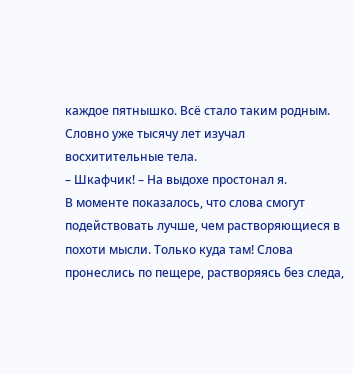каждое пятнышко. Всё стало таким родным. Словно уже тысячу лет изучал восхитительные тела.
– Шкафчик! – На выдохе простонал я.
В моменте показалось, что слова смогут подействовать лучше, чем растворяющиеся в похоти мысли. Только куда там! Слова пронеслись по пещере, растворяясь без следа,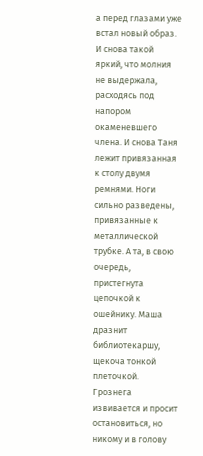а перед глазами уже встал новый образ. И снова такой яркий, что молния не выдержала, расходясь под напором окаменевшего члена. И снова Таня лежит привязанная к столу двумя ремнями. Ноги сильно разведены, привязанные к металлической трубке. А та, в свою очередь, пристегнута цепочкой к ошейнику. Маша дразнит библиотекаршу, щекоча тонкой плеточкой. Грознега извивается и просит остановиться, но никому и в голову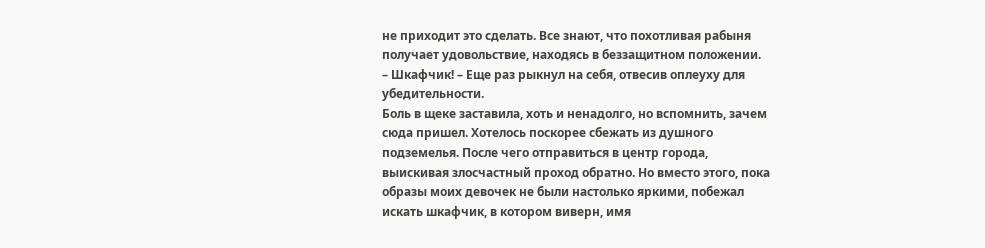не приходит это сделать. Все знают, что похотливая рабыня получает удовольствие, находясь в беззащитном положении.
– Шкафчик! – Еще раз рыкнул на себя, отвесив оплеуху для убедительности.
Боль в щеке заставила, хоть и ненадолго, но вспомнить, зачем сюда пришел. Хотелось поскорее сбежать из душного подземелья. После чего отправиться в центр города, выискивая злосчастный проход обратно. Но вместо этого, пока образы моих девочек не были настолько яркими, побежал искать шкафчик, в котором виверн, имя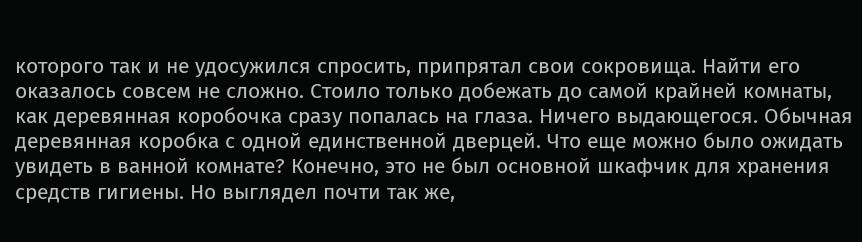которого так и не удосужился спросить, припрятал свои сокровища. Найти его оказалось совсем не сложно. Стоило только добежать до самой крайней комнаты, как деревянная коробочка сразу попалась на глаза. Ничего выдающегося. Обычная деревянная коробка с одной единственной дверцей. Что еще можно было ожидать увидеть в ванной комнате? Конечно, это не был основной шкафчик для хранения средств гигиены. Но выглядел почти так же,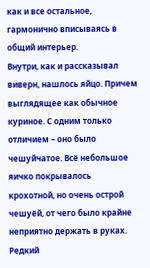как и все остальное, гармонично вписываясь в общий интерьер.
Внутри, как и рассказывал виверн, нашлось яйцо. Причем выглядящее как обычное куриное. С одним только отличием – оно было чешуйчатое. Всё небольшое яичко покрывалось крохотной, но очень острой чешуёй, от чего было крайне неприятно держать в руках. Редкий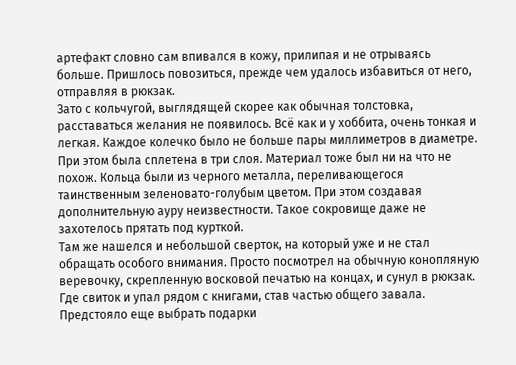артефакт словно сам впивался в кожу, прилипая и не отрываясь больше. Пришлось повозиться, прежде чем удалось избавиться от него, отправляя в рюкзак.
Зато с кольчугой, выглядящей скорее как обычная толстовка, расставаться желания не появилось. Всё как и у хоббита, очень тонкая и легкая. Каждое колечко было не больше пары миллиметров в диаметре. При этом была сплетена в три слоя. Материал тоже был ни на что не похож. Кольца были из черного металла, переливающегося таинственным зеленовато-голубым цветом. При этом создавая дополнительную ауру неизвестности. Такое сокровище даже не захотелось прятать под курткой.
Там же нашелся и небольшой сверток, на который уже и не стал обращать особого внимания. Просто посмотрел на обычную конопляную веревочку, скрепленную восковой печатью на концах, и сунул в рюкзак. Где свиток и упал рядом с книгами, став частью общего завала.
Предстояло еще выбрать подарки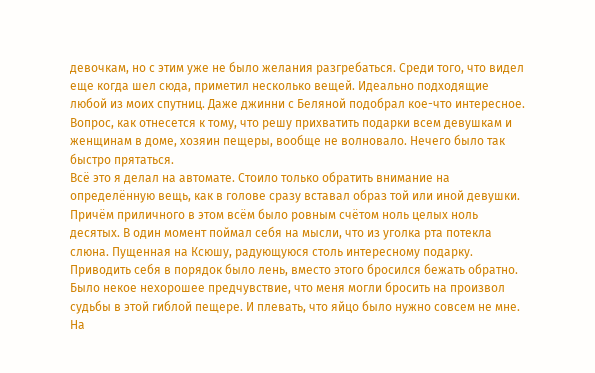девочкам, но с этим уже не было желания разгребаться. Среди того, что видел еще когда шел сюда, приметил несколько вещей. Идеально подходящие любой из моих спутниц. Даже джинни с Беляной подобрал кое-что интересное. Вопрос, как отнесется к тому, что решу прихватить подарки всем девушкам и женщинам в доме, хозяин пещеры, вообще не волновало. Нечего было так быстро прятаться.
Всё это я делал на автомате. Стоило только обратить внимание на определённую вещь, как в голове сразу вставал образ той или иной девушки. Причём приличного в этом всём было ровным счётом ноль целых ноль десятых. В один момент поймал себя на мысли, что из уголка рта потекла слюна. Пущенная на Ксюшу, радующуюся столь интересному подарку.
Приводить себя в порядок было лень, вместо этого бросился бежать обратно. Было некое нехорошее предчувствие, что меня могли бросить на произвол судьбы в этой гиблой пещере. И плевать, что яйцо было нужно совсем не мне.
На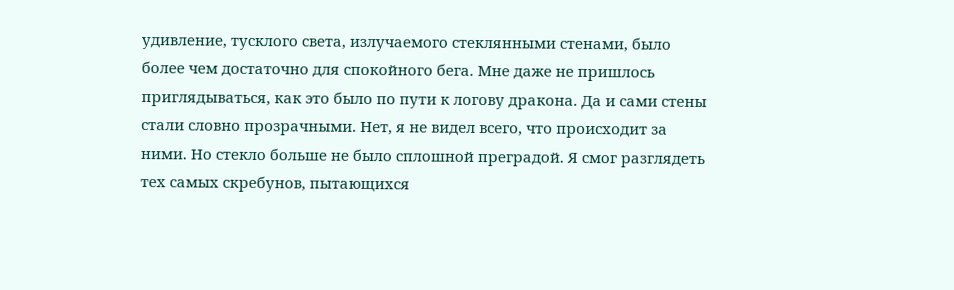удивление, тусклого света, излучаемого стеклянными стенами, было более чем достаточно для спокойного бега. Мне даже не пришлось приглядываться, как это было по пути к логову дракона. Да и сами стены стали словно прозрачными. Нет, я не видел всего, что происходит за ними. Но стекло больше не было сплошной преградой. Я смог разглядеть тех самых скребунов, пытающихся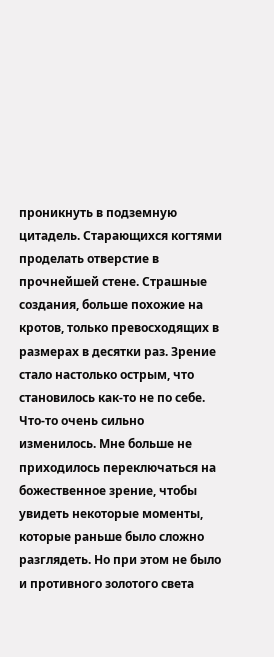проникнуть в подземную цитадель. Старающихся когтями проделать отверстие в прочнейшей стене. Страшные создания, больше похожие на кротов, только превосходящих в размерах в десятки раз. Зрение стало настолько острым, что становилось как-то не по себе. Что-то очень сильно изменилось. Мне больше не приходилось переключаться на божественное зрение, чтобы увидеть некоторые моменты, которые раньше было сложно разглядеть. Но при этом не было и противного золотого света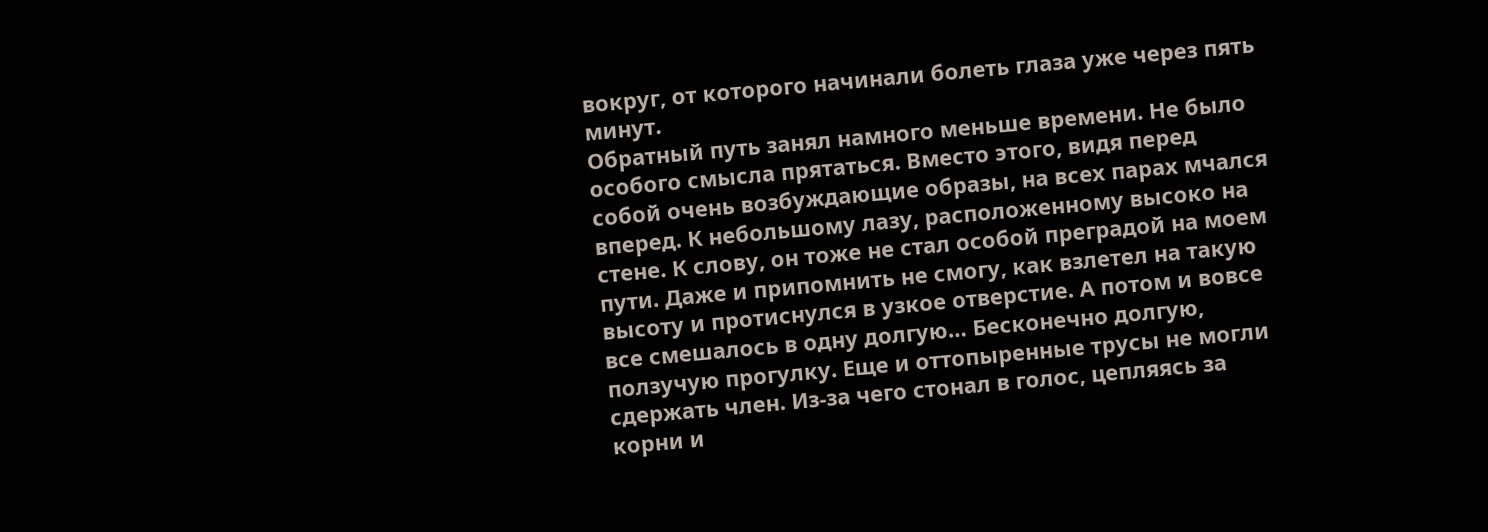вокруг, от которого начинали болеть глаза уже через пять минут.
Обратный путь занял намного меньше времени. Не было особого смысла прятаться. Вместо этого, видя перед собой очень возбуждающие образы, на всех парах мчался вперед. К небольшому лазу, расположенному высоко на стене. К слову, он тоже не стал особой преградой на моем пути. Даже и припомнить не смогу, как взлетел на такую высоту и протиснулся в узкое отверстие. А потом и вовсе все смешалось в одну долгую… Бесконечно долгую, ползучую прогулку. Еще и оттопыренные трусы не могли сдержать член. Из-за чего стонал в голос, цепляясь за корни и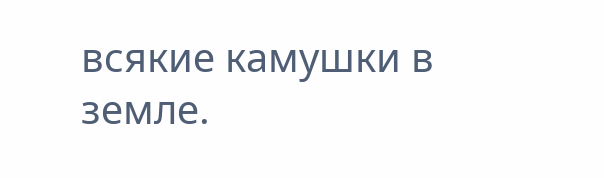всякие камушки в земле.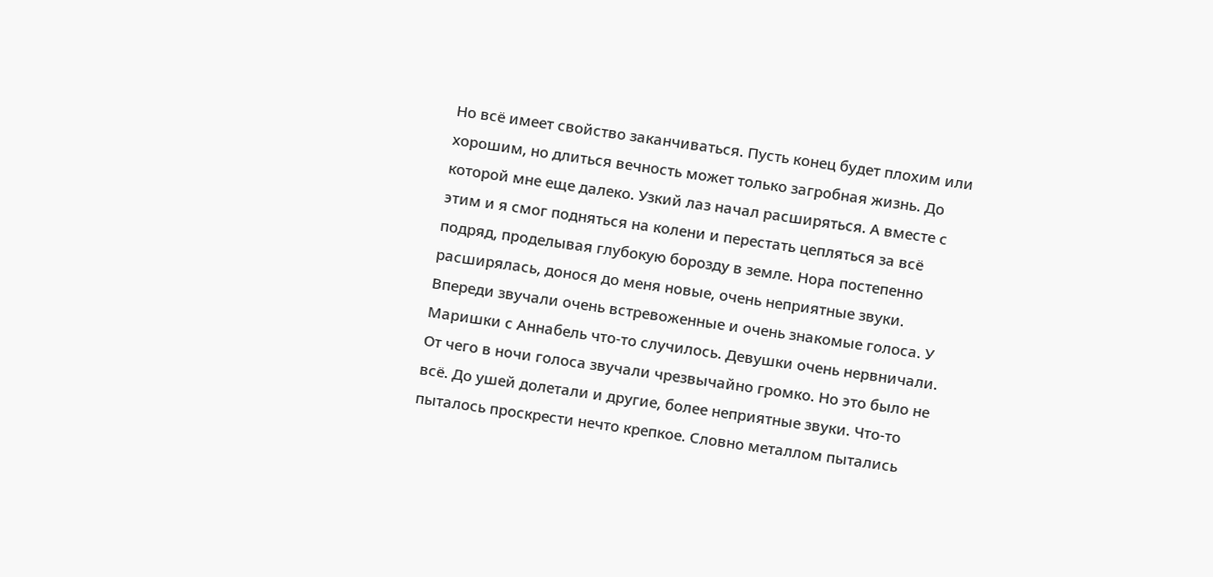Но всё имеет свойство заканчиваться. Пусть конец будет плохим или хорошим, но длиться вечность может только загробная жизнь. До которой мне еще далеко. Узкий лаз начал расширяться. А вместе с этим и я смог подняться на колени и перестать цепляться за всё подряд, проделывая глубокую борозду в земле. Нора постепенно расширялась, донося до меня новые, очень неприятные звуки. Впереди звучали очень встревоженные и очень знакомые голоса. У Маришки с Аннабель что-то случилось. Девушки очень нервничали. От чего в ночи голоса звучали чрезвычайно громко. Но это было не всё. До ушей долетали и другие, более неприятные звуки. Что-то пыталось проскрести нечто крепкое. Словно металлом пытались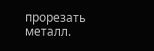прорезать металл.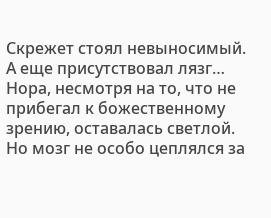Скрежет стоял невыносимый. А еще присутствовал лязг…
Нора, несмотря на то, что не прибегал к божественному зрению, оставалась светлой. Но мозг не особо цеплялся за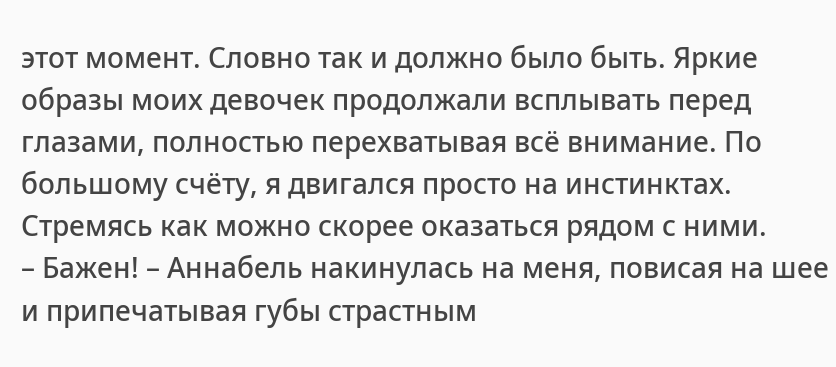этот момент. Словно так и должно было быть. Яркие образы моих девочек продолжали всплывать перед глазами, полностью перехватывая всё внимание. По большому счёту, я двигался просто на инстинктах. Стремясь как можно скорее оказаться рядом с ними.
– Бажен! – Аннабель накинулась на меня, повисая на шее и припечатывая губы страстным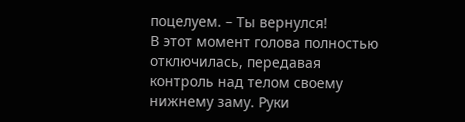поцелуем. – Ты вернулся!
В этот момент голова полностью отключилась, передавая контроль над телом своему нижнему заму. Руки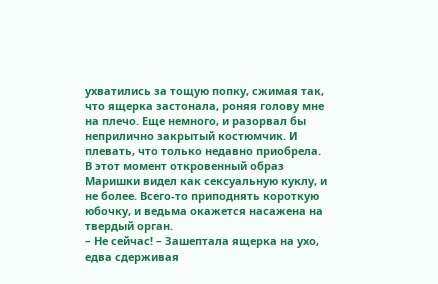ухватились за тощую попку, сжимая так, что ящерка застонала, роняя голову мне на плечо. Еще немного, и разорвал бы неприлично закрытый костюмчик. И плевать, что только недавно приобрела. В этот момент откровенный образ Маришки видел как сексуальную куклу, и не более. Всего-то приподнять короткую юбочку, и ведьма окажется насажена на твердый орган.
– Не сейчас! – Зашептала ящерка на ухо, едва сдерживая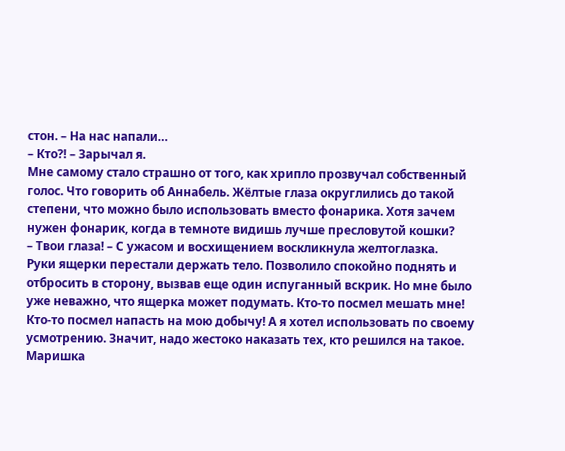стон. – На нас напали…
– Кто⁈ – Зарычал я.
Мне самому стало страшно от того, как хрипло прозвучал собственный голос. Что говорить об Аннабель. Жёлтые глаза округлились до такой степени, что можно было использовать вместо фонарика. Хотя зачем нужен фонарик, когда в темноте видишь лучше пресловутой кошки?
– Твои глаза! – С ужасом и восхищением воскликнула желтоглазка.
Руки ящерки перестали держать тело. Позволило спокойно поднять и отбросить в сторону, вызвав еще один испуганный вскрик. Но мне было уже неважно, что ящерка может подумать. Кто-то посмел мешать мне! Кто-то посмел напасть на мою добычу! А я хотел использовать по своему усмотрению. Значит, надо жестоко наказать тех, кто решился на такое.
Маришка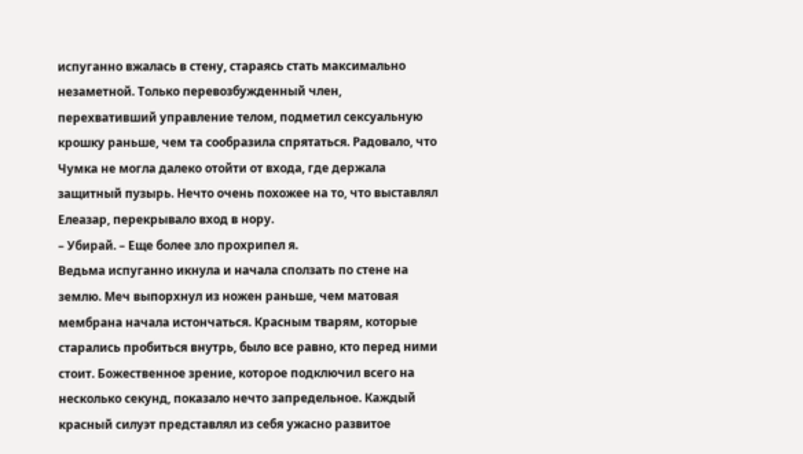испуганно вжалась в стену, стараясь стать максимально незаметной. Только перевозбужденный член, перехвативший управление телом, подметил сексуальную крошку раньше, чем та сообразила спрятаться. Радовало, что Чумка не могла далеко отойти от входа, где держала защитный пузырь. Нечто очень похожее на то, что выставлял Елеазар, перекрывало вход в нору.
– Убирай. – Еще более зло прохрипел я.
Ведьма испуганно икнула и начала сползать по стене на землю. Меч выпорхнул из ножен раньше, чем матовая мембрана начала истончаться. Красным тварям, которые старались пробиться внутрь, было все равно, кто перед ними стоит. Божественное зрение, которое подключил всего на несколько секунд, показало нечто запредельное. Каждый красный силуэт представлял из себя ужасно развитое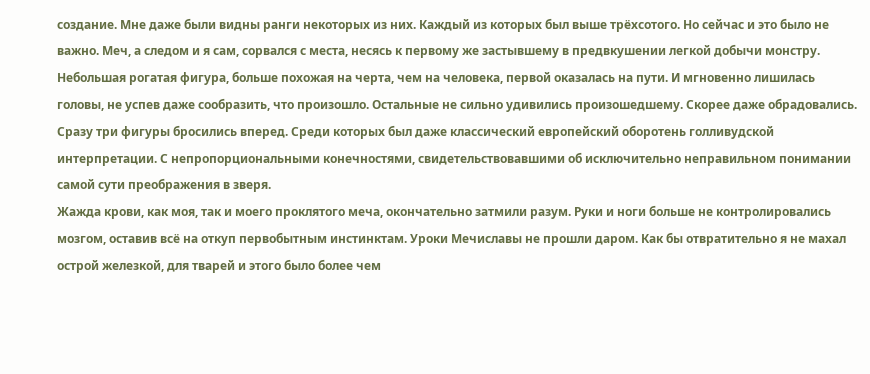создание. Мне даже были видны ранги некоторых из них. Каждый из которых был выше трёхсотого. Но сейчас и это было не важно. Меч, а следом и я сам, сорвался с места, несясь к первому же застывшему в предвкушении легкой добычи монстру. Небольшая рогатая фигура, больше похожая на черта, чем на человека, первой оказалась на пути. И мгновенно лишилась головы, не успев даже сообразить, что произошло. Остальные не сильно удивились произошедшему. Скорее даже обрадовались. Сразу три фигуры бросились вперед. Среди которых был даже классический европейский оборотень голливудской интерпретации. С непропорциональными конечностями, свидетельствовавшими об исключительно неправильном понимании самой сути преображения в зверя.
Жажда крови, как моя, так и моего проклятого меча, окончательно затмили разум. Руки и ноги больше не контролировались мозгом, оставив всё на откуп первобытным инстинктам. Уроки Мечиславы не прошли даром. Как бы отвратительно я не махал острой железкой, для тварей и этого было более чем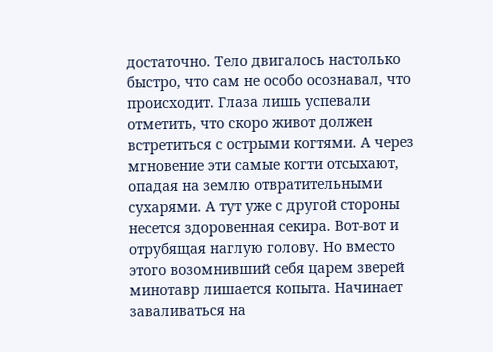достаточно. Тело двигалось настолько быстро, что сам не особо осознавал, что происходит. Глаза лишь успевали отметить, что скоро живот должен встретиться с острыми когтями. А через мгновение эти самые когти отсыхают, опадая на землю отвратительными сухарями. А тут уже с другой стороны несется здоровенная секира. Вот-вот и отрубящая наглую голову. Но вместо этого возомнивший себя царем зверей минотавр лишается копыта. Начинает заваливаться на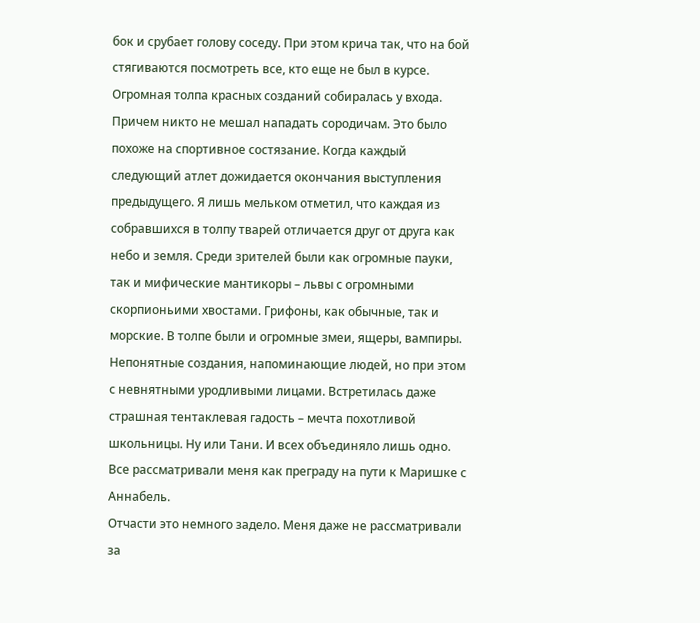бок и срубает голову соседу. При этом крича так, что на бой стягиваются посмотреть все, кто еще не был в курсе.
Огромная толпа красных созданий собиралась у входа. Причем никто не мешал нападать сородичам. Это было похоже на спортивное состязание. Когда каждый следующий атлет дожидается окончания выступления предыдущего. Я лишь мельком отметил, что каждая из собравшихся в толпу тварей отличается друг от друга как небо и земля. Среди зрителей были как огромные пауки, так и мифические мантикоры – львы с огромными скорпионьими хвостами. Грифоны, как обычные, так и морские. В толпе были и огромные змеи, ящеры, вампиры. Непонятные создания, напоминающие людей, но при этом с невнятными уродливыми лицами. Встретилась даже страшная тентаклевая гадость – мечта похотливой школьницы. Ну или Тани. И всех объединяло лишь одно. Все рассматривали меня как преграду на пути к Маришке с Аннабель.
Отчасти это немного задело. Меня даже не рассматривали за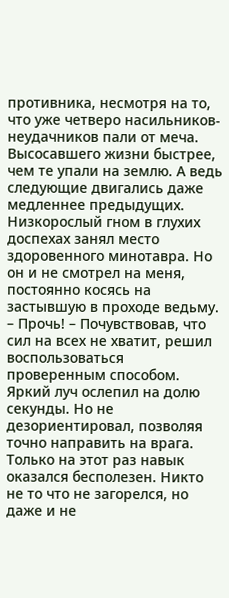противника, несмотря на то, что уже четверо насильников-неудачников пали от меча. Высосавшего жизни быстрее, чем те упали на землю. А ведь следующие двигались даже медленнее предыдущих. Низкорослый гном в глухих доспехах занял место здоровенного минотавра. Но он и не смотрел на меня, постоянно косясь на застывшую в проходе ведьму.
– Прочь! – Почувствовав, что сил на всех не хватит, решил воспользоваться проверенным способом.
Яркий луч ослепил на долю секунды. Но не дезориентировал, позволяя точно направить на врага. Только на этот раз навык оказался бесполезен. Никто не то что не загорелся, но даже и не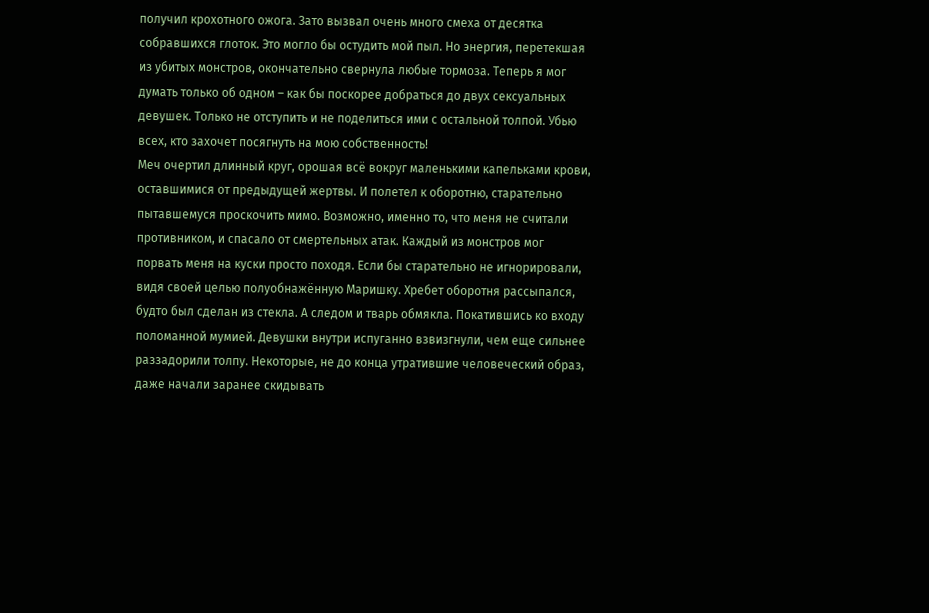получил крохотного ожога. Зато вызвал очень много смеха от десятка собравшихся глоток. Это могло бы остудить мой пыл. Но энергия, перетекшая из убитых монстров, окончательно свернула любые тормоза. Теперь я мог думать только об одном – как бы поскорее добраться до двух сексуальных девушек. Только не отступить и не поделиться ими с остальной толпой. Убью всех, кто захочет посягнуть на мою собственность!
Меч очертил длинный круг, орошая всё вокруг маленькими капельками крови, оставшимися от предыдущей жертвы. И полетел к оборотню, старательно пытавшемуся проскочить мимо. Возможно, именно то, что меня не считали противником, и спасало от смертельных атак. Каждый из монстров мог порвать меня на куски просто походя. Если бы старательно не игнорировали, видя своей целью полуобнажённую Маришку. Хребет оборотня рассыпался, будто был сделан из стекла. А следом и тварь обмякла. Покатившись ко входу поломанной мумией. Девушки внутри испуганно взвизгнули, чем еще сильнее раззадорили толпу. Некоторые, не до конца утратившие человеческий образ, даже начали заранее скидывать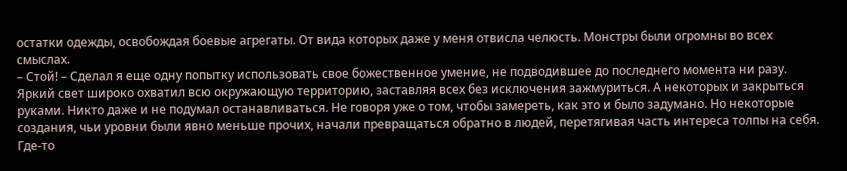остатки одежды, освобождая боевые агрегаты. От вида которых даже у меня отвисла челюсть. Монстры были огромны во всех смыслах.
– Стой! – Сделал я еще одну попытку использовать свое божественное умение, не подводившее до последнего момента ни разу.
Яркий свет широко охватил всю окружающую территорию, заставляя всех без исключения зажмуриться. А некоторых и закрыться руками. Никто даже и не подумал останавливаться. Не говоря уже о том, чтобы замереть, как это и было задумано. Но некоторые создания, чьи уровни были явно меньше прочих, начали превращаться обратно в людей, перетягивая часть интереса толпы на себя. Где-то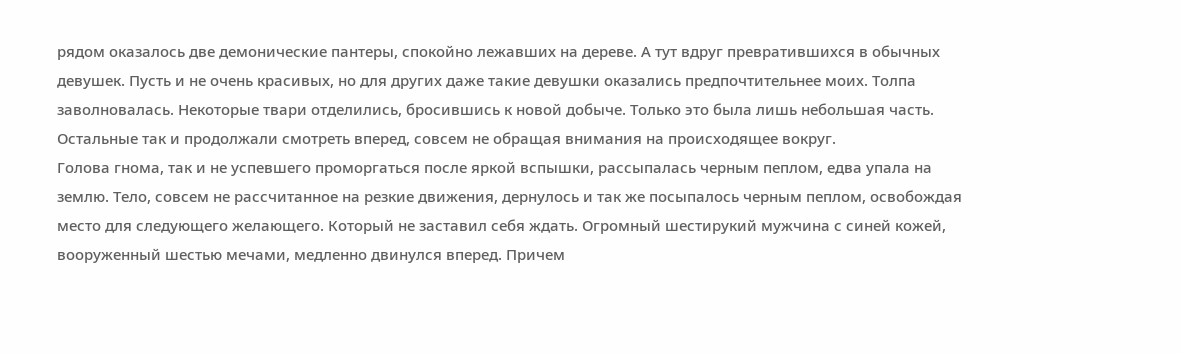рядом оказалось две демонические пантеры, спокойно лежавших на дереве. А тут вдруг превратившихся в обычных девушек. Пусть и не очень красивых, но для других даже такие девушки оказались предпочтительнее моих. Толпа заволновалась. Некоторые твари отделились, бросившись к новой добыче. Только это была лишь небольшая часть. Остальные так и продолжали смотреть вперед, совсем не обращая внимания на происходящее вокруг.
Голова гнома, так и не успевшего проморгаться после яркой вспышки, рассыпалась черным пеплом, едва упала на землю. Тело, совсем не рассчитанное на резкие движения, дернулось и так же посыпалось черным пеплом, освобождая место для следующего желающего. Который не заставил себя ждать. Огромный шестирукий мужчина с синей кожей, вооруженный шестью мечами, медленно двинулся вперед. Причем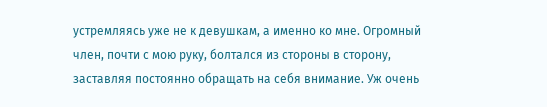устремляясь уже не к девушкам, а именно ко мне. Огромный член, почти с мою руку, болтался из стороны в сторону, заставляя постоянно обращать на себя внимание. Уж очень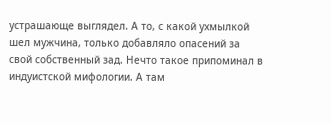устрашающе выглядел. А то, с какой ухмылкой шел мужчина, только добавляло опасений за свой собственный зад. Нечто такое припоминал в индуистской мифологии. А там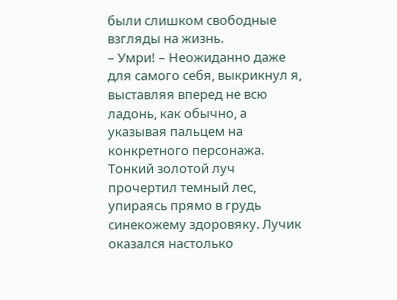были слишком свободные взгляды на жизнь.
– Умри! – Неожиданно даже для самого себя, выкрикнул я, выставляя вперед не всю ладонь, как обычно, а указывая пальцем на конкретного персонажа.
Тонкий золотой луч прочертил темный лес, упираясь прямо в грудь синекожему здоровяку. Лучик оказался настолько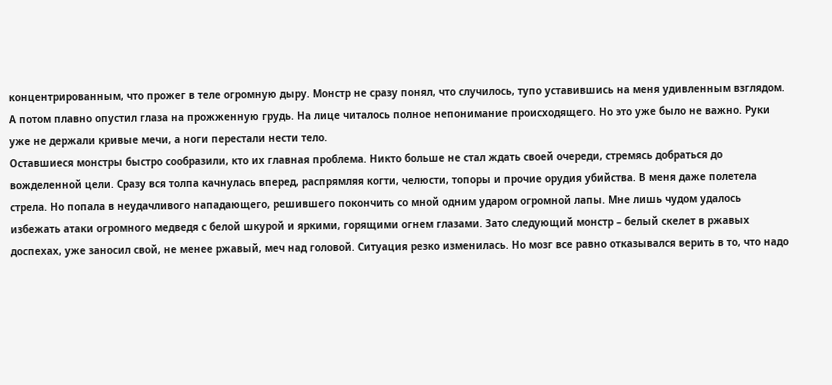концентрированным, что прожег в теле огромную дыру. Монстр не сразу понял, что случилось, тупо уставившись на меня удивленным взглядом. А потом плавно опустил глаза на прожженную грудь. На лице читалось полное непонимание происходящего. Но это уже было не важно. Руки уже не держали кривые мечи, а ноги перестали нести тело.
Оставшиеся монстры быстро сообразили, кто их главная проблема. Никто больше не стал ждать своей очереди, стремясь добраться до вожделенной цели. Сразу вся толпа качнулась вперед, распрямляя когти, челюсти, топоры и прочие орудия убийства. В меня даже полетела стрела. Но попала в неудачливого нападающего, решившего покончить со мной одним ударом огромной лапы. Мне лишь чудом удалось избежать атаки огромного медведя с белой шкурой и яркими, горящими огнем глазами. Зато следующий монстр – белый скелет в ржавых доспехах, уже заносил свой, не менее ржавый, меч над головой. Ситуация резко изменилась. Но мозг все равно отказывался верить в то, что надо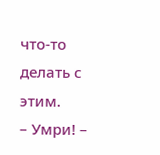что-то делать с этим.
– Умри! –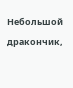Небольшой дракончик,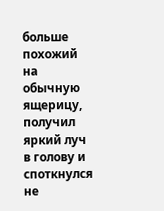больше похожий на обычную ящерицу, получил яркий луч в голову и споткнулся не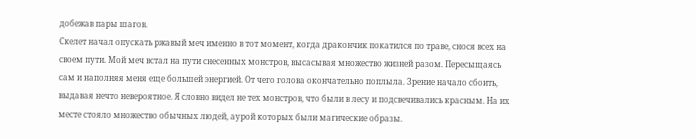добежав пары шагов.
Скелет начал опускать ржавый меч именно в тот момент, когда дракончик покатился по траве, снося всех на своем пути. Мой меч встал на пути снесенных монстров, высасывая множество жизней разом. Пересыщаясь сам и наполняя меня еще большей энергией. От чего голова окончательно поплыла. Зрение начало сбоить, выдавая нечто невероятное. Я словно видел не тех монстров, что были в лесу и подсвечивались красным. На их месте стояло множество обычных людей, аурой которых были магические образы.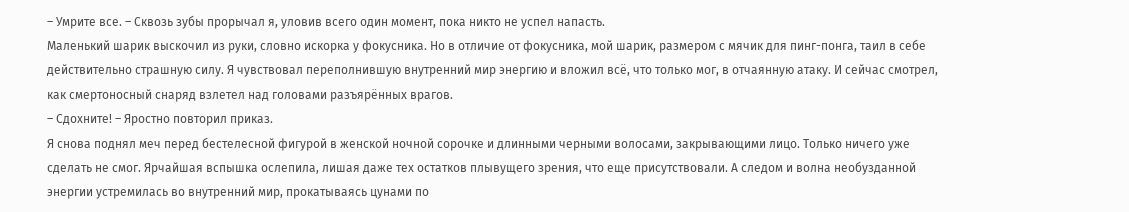– Умрите все. – Сквозь зубы прорычал я, уловив всего один момент, пока никто не успел напасть.
Маленький шарик выскочил из руки, словно искорка у фокусника. Но в отличие от фокусника, мой шарик, размером с мячик для пинг-понга, таил в себе действительно страшную силу. Я чувствовал переполнившую внутренний мир энергию и вложил всё, что только мог, в отчаянную атаку. И сейчас смотрел, как смертоносный снаряд взлетел над головами разъярённых врагов.
– Сдохните! – Яростно повторил приказ.
Я снова поднял меч перед бестелесной фигурой в женской ночной сорочке и длинными черными волосами, закрывающими лицо. Только ничего уже сделать не смог. Ярчайшая вспышка ослепила, лишая даже тех остатков плывущего зрения, что еще присутствовали. А следом и волна необузданной энергии устремилась во внутренний мир, прокатываясь цунами по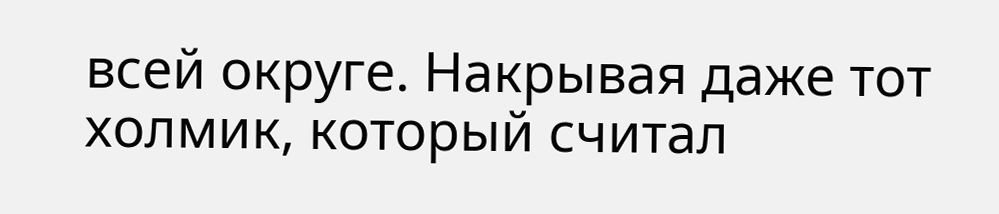всей округе. Накрывая даже тот холмик, который считал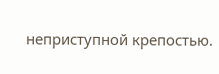неприступной крепостью.